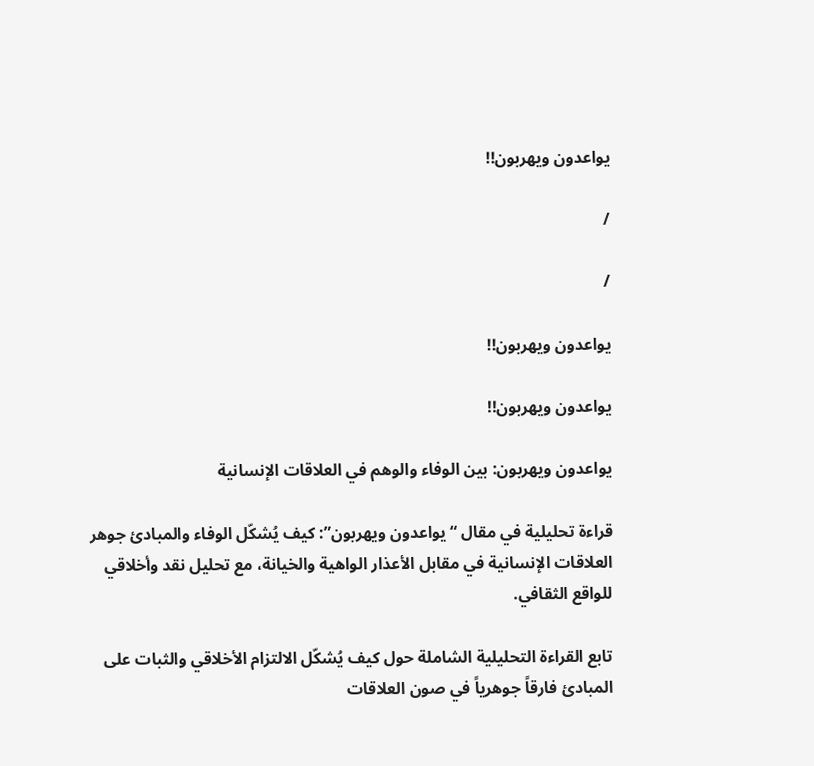يواعدون ويهربون!!

/

/

يواعدون ويهربون!!

يواعدون ويهربون!!

يواعدون ويهربون: بين الوفاء والوهم في العلاقات الإنسانية

قراءة تحليلية في مقال “يواعدون ويهربون”: كيف يُشكّل الوفاء والمبادئ جوهر العلاقات الإنسانية في مقابل الأعذار الواهية والخيانة، مع تحليل نقد وأخلاقي للواقع الثقافي.

تابع القراءة التحليلية الشاملة حول كيف يُشكّل الالتزام الأخلاقي والثبات على المبادئ فارقاً جوهرياً في صون العلاقات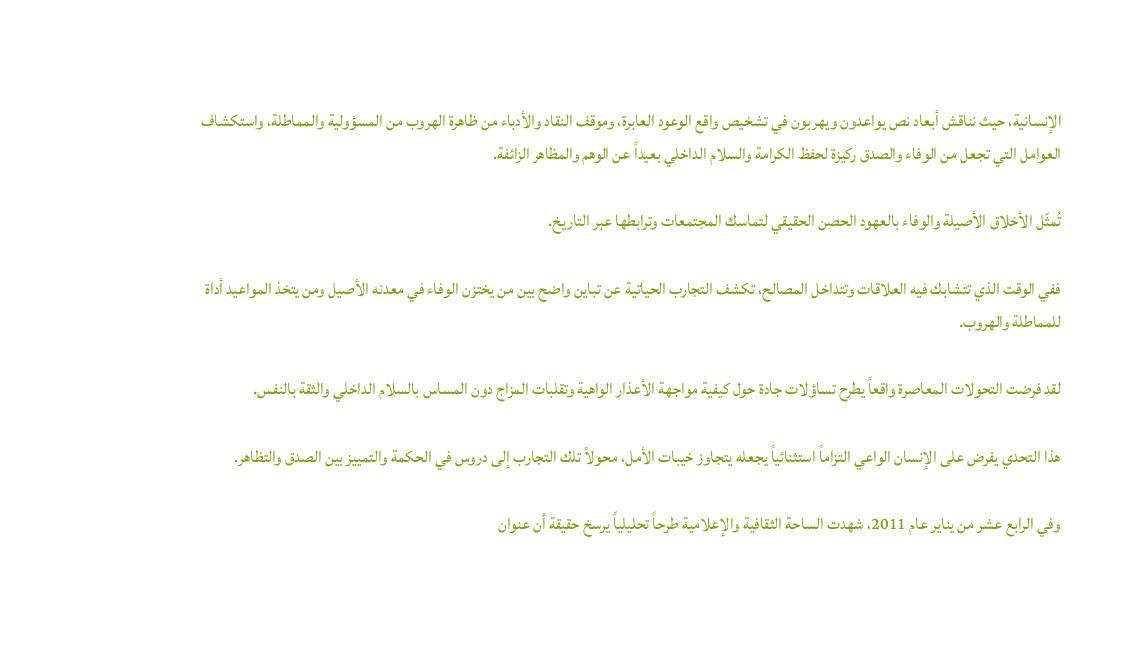الإنسانية، حيث نناقش أبعاد نص يواعدون ويهربون في تشخيص واقع الوعود العابرة، وموقف النقاد والأدباء من ظاهرة الهروب من المسؤولية والمماطلة، واستكشاف العوامل التي تجعل من الوفاء والصدق ركيزة لحفظ الكرامة والسلام الداخلي بعيداً عن الوهم والمظاهر الزائفة.

تُمثّل الأخلاق الأصيلة والوفاء بالعهود الحصن الحقيقي لتماسك المجتمعات وترابطها عبر التاريخ.

ففي الوقت الذي تتشابك فيه العلاقات وتتداخل المصالح، تكشف التجارب الحياتية عن تباين واضح بين من يختزن الوفاء في معدنه الأصيل ومن يتخذ المواعيد أداة للمماطلة والهروب.

لقد فرضت التحولات المعاصرة واقعاً يطرح تساؤلات جادة حول كيفية مواجهة الأعذار الواهية وتقلبات المزاج دون المساس بالسلام الداخلي والثقة بالنفس.

هذا التحدي يفرض على الإنسان الواعي التزاماً استثنائياً يجعله يتجاوز خيبات الأمل، محولاً تلك التجارب إلى دروس في الحكمة والتمييز بين الصدق والتظاهر.

وفي الرابع عشر من يناير عام 2011، شهدت الساحة الثقافية والإعلامية طرحاً تحليلياً يرسخ حقيقة أن عنوان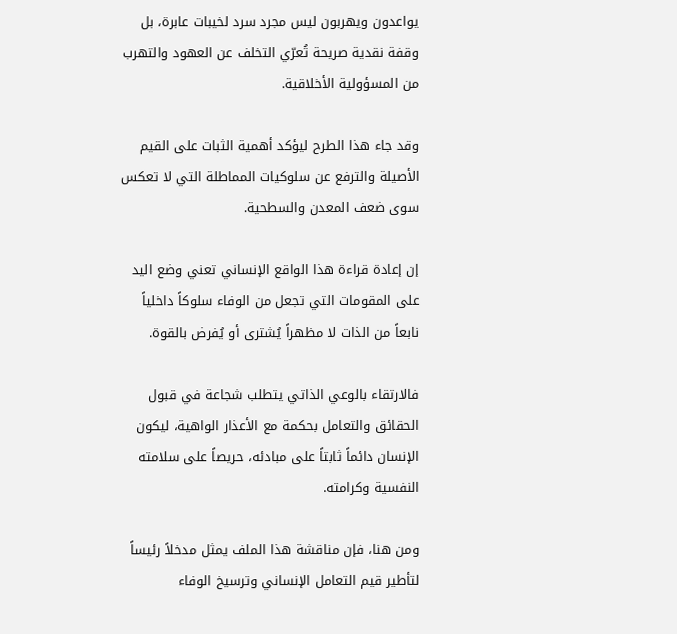يواعدون ويهربون ليس مجرد سرد لخيبات عابرة، بل وقفة نقدية صريحة تُعرّي التخلف عن العهود والتهرب من المسؤولية الأخلاقية.

وقد جاء هذا الطرح ليؤكد أهمية الثبات على القيم الأصيلة والترفع عن سلوكيات المماطلة التي لا تعكس سوى ضعف المعدن والسطحية.

إن إعادة قراءة هذا الواقع الإنساني تعني وضع اليد على المقومات التي تجعل من الوفاء سلوكاً داخلياً نابعاً من الذات لا مظهراً يُشترى أو يُفرض بالقوة.

فالارتقاء بالوعي الذاتي يتطلب شجاعة في قبول الحقائق والتعامل بحكمة مع الأعذار الواهية، ليكون الإنسان دائماً ثابتاً على مبادئه، حريصاً على سلامته النفسية وكرامته.

ومن هنا، فإن مناقشة هذا الملف يمثل مدخلاً رئيساً لتأطير قيم التعامل الإنساني وترسيخ الوفاء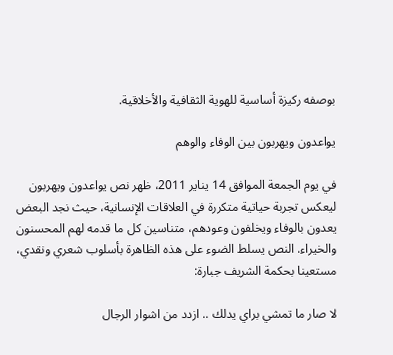بوصفه ركيزة أساسية للهوية الثقافية والأخلاقية.

يواعدون ويهربون بين الوفاء والوهم

في يوم الجمعة الموافق 14 يناير 2011، ظهر نص يواعدون ويهربون ليعكس تجربة حياتية متكررة في العلاقات الإنسانية، حيث نجد البعض يعدون بالوفاء ويخلفون وعودهم، متناسين كل ما قدمه لهم المحسنون والخيراء. النص يسلط الضوء على هذه الظاهرة بأسلوب شعري ونقدي، مستعينا بحكمة الشريف جبارة:

لا صار ما تمشي براي يدلك .. ازدد من اشوار الرجال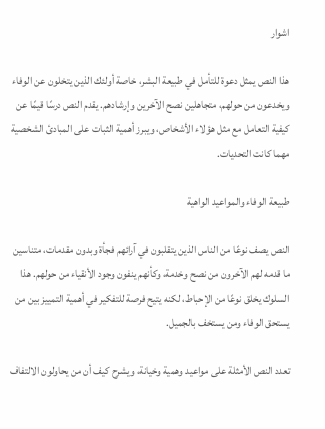اشوار

هذا النص يمثل دعوة للتأمل في طبيعة البشر، خاصة أولئك الذين يتخلون عن الوفاء ويخدعون من حولهم، متجاهلين نصح الآخرين وإرشادهم. يقدم النص درسًا قيمًا عن كيفية التعامل مع مثل هؤلاء الأشخاص، ويبرز أهمية الثبات على المبادئ الشخصية مهما كانت التحديات.

طبيعة الوفاء والمواعيد الواهية

النص يصف نوعًا من الناس الذين يتقلبون في آرائهم فجأة وبدون مقدمات، متناسين ما قدمه لهم الآخرون من نصح وخدمة، وكأنهم ينفون وجود الأنقياء من حولهم. هذا السلوك يخلق نوعًا من الإحباط، لكنه يتيح فرصة للتفكير في أهمية التمييز بين من يستحق الوفاء ومن يستخف بالجميل.

تعدد النص الأمثلة على مواعيد وهمية وخيانة، ويشرح كيف أن من يحاولون الالتفاف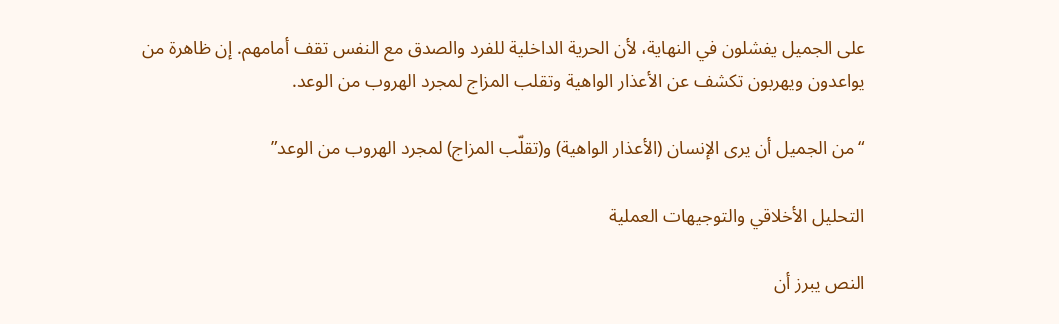على الجميل يفشلون في النهاية، لأن الحرية الداخلية للفرد والصدق مع النفس تقف أمامهم. إن ظاهرة من يواعدون ويهربون تكشف عن الأعذار الواهية وتقلب المزاج لمجرد الهروب من الوعد.

“من الجميل أن يرى الإنسان (الأعذار الواهية) و(تقلّب المزاج) لمجرد الهروب من الوعد”

التحليل الأخلاقي والتوجيهات العملية

النص يبرز أن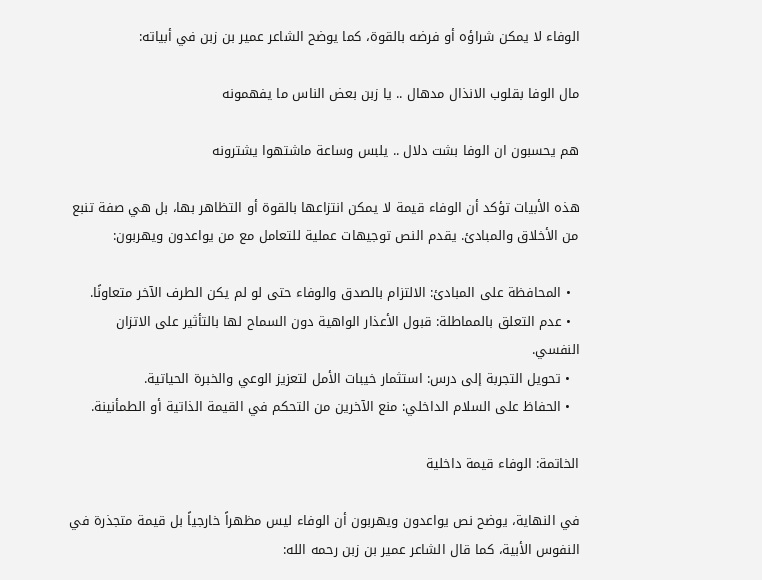الوفاء لا يمكن شراؤه أو فرضه بالقوة، كما يوضح الشاعر عمير بن زبن في أبياته:

مال الوفا بقلوب الانذال مدهال .. يا زبن بعض الناس ما يفهمونه

هم يحسبون ان الوفا بشت دلال .. يلبس وساعة ماشتهوا يشترونه

هذه الأبيات تؤكد أن الوفاء قيمة لا يمكن انتزاعها بالقوة أو التظاهر بها، بل هي صفة تنبع من الأخلاق والمبادئ. يقدم النص توجيهات عملية للتعامل مع من يواعدون ويهربون:

  • المحافظة على المبادئ: الالتزام بالصدق والوفاء حتى لو لم يكن الطرف الآخر متعاونًا.
  • عدم التعلق بالمماطلة: قبول الأعذار الواهية دون السماح لها بالتأثير على الاتزان النفسي.
  • تحويل التجربة إلى درس: استثمار خيبات الأمل لتعزيز الوعي والخبرة الحياتية.
  • الحفاظ على السلام الداخلي: منع الآخرين من التحكم في القيمة الذاتية أو الطمأنينة.

الخاتمة: الوفاء قيمة داخلية

في النهاية، يوضح نص يواعدون ويهربون أن الوفاء ليس مظهراً خارجياً بل قيمة متجذرة في النفوس الأبية، كما قال الشاعر عمير بن زبن رحمه الله: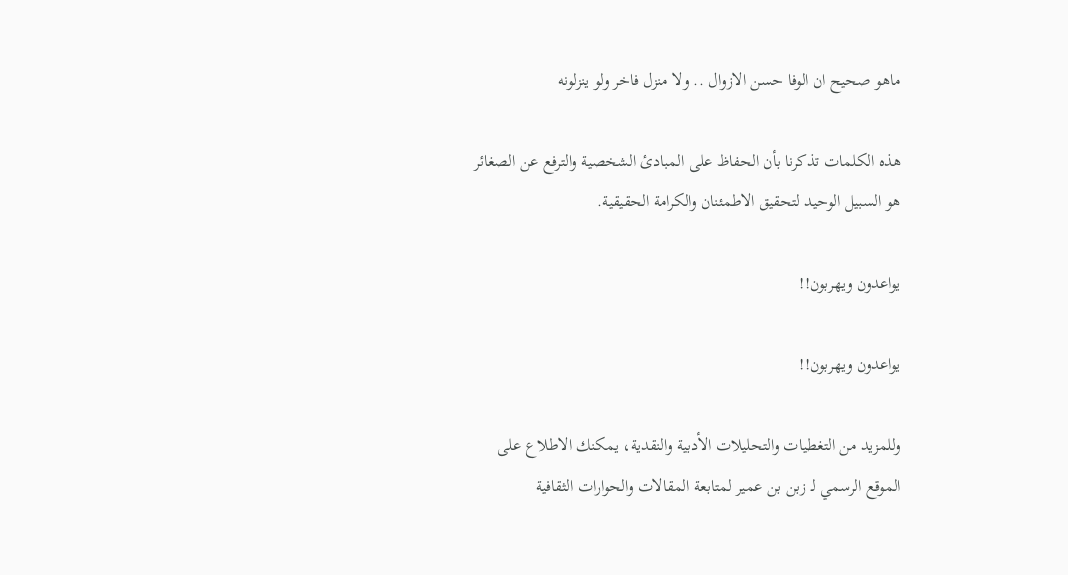ماهو صحيح ان الوفا حسن الازوال .. ولا منزل فاخر ولو ينزلونه

هذه الكلمات تذكرنا بأن الحفاظ على المبادئ الشخصية والترفع عن الصغائر هو السبيل الوحيد لتحقيق الاطمئنان والكرامة الحقيقية.

يواعدون ويهربون!!

يواعدون ويهربون!!

وللمزيد من التغطيات والتحليلات الأدبية والنقدية، يمكنك الاطلاع على الموقع الرسمي لـ زبن بن عمير لمتابعة المقالات والحوارات الثقافية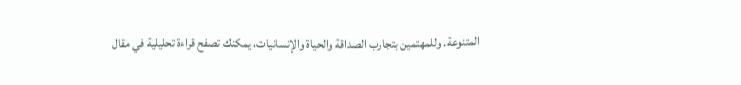المتنوعة. وللمهتمين بتجارب الصداقة والحياة والإنسانيات، يمكنك تصفح قراءة تحليلية في مقال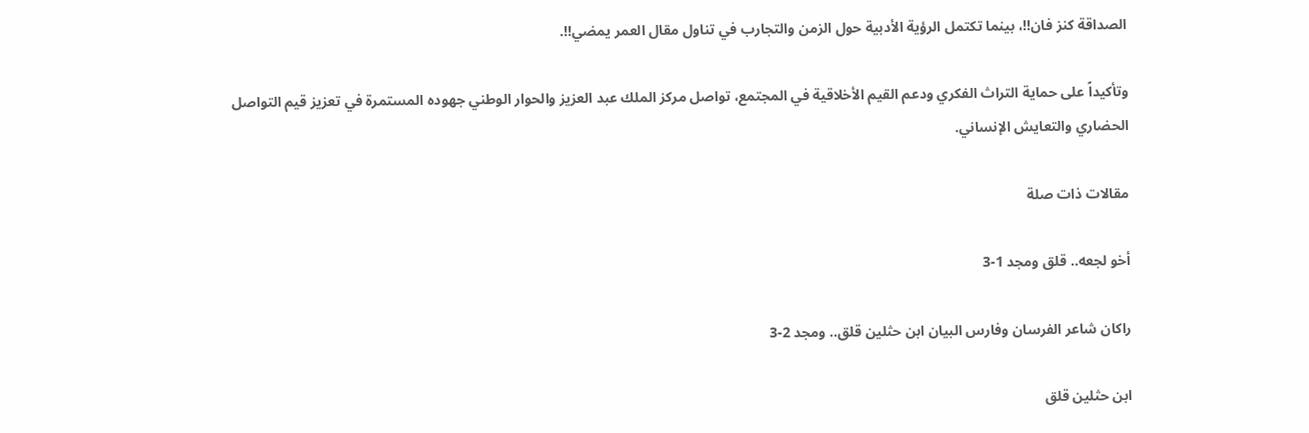الصداقة كنز فان!!، بينما تكتمل الرؤية الأدبية حول الزمن والتجارب في تناول مقال العمر يمضي!!.

وتأكيداً على حماية التراث الفكري ودعم القيم الأخلاقية في المجتمع، تواصل مركز الملك عبد العزيز والحوار الوطني جهوده المستمرة في تعزيز قيم التواصل الحضاري والتعايش الإنساني.

مقالات ذات صلة

أخو لجعه.. قلق ومجد 1-3

راكان شاعر الفرسان وفارس البيان ابن حثلين قلق.. ومجد 2-3

ابن حثلين قلق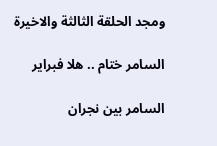ومجد الحلقة الثالثة والاخيرة

السامر ختام .. هلا فبراير

السامر بين نجران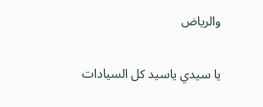والرياض

يا سيدي ياسيد كل السيادات